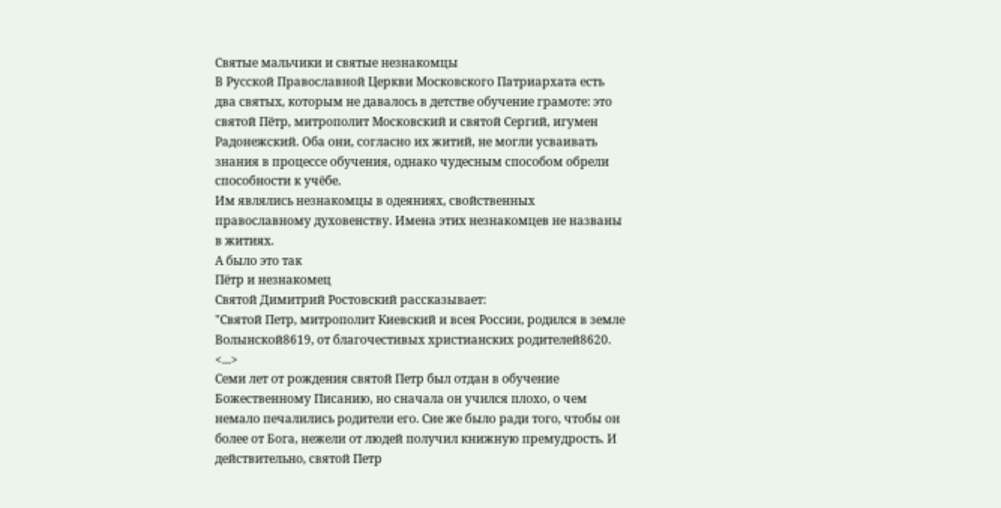Святые мальчики и святые незнакомцы
В Русской Православной Церкви Московского Патриархата есть два святых, которым не давалось в детстве обучение грамоте: это святой Пётр, митрополит Московский и святой Сергий, игумен Радонежский. Оба они, согласно их житий, не могли усваивать знания в процессе обучения, однако чудесным способом обрели способности к учёбе.
Им являлись незнакомцы в одеяниях, свойственных православному духовенству. Имена этих незнакомцев не названы в житиях.
А было это так
Пётр и незнакомец
Святой Димитрий Ростовский рассказывает:
"Святой Петр, митрополит Киевский и всея России, родился в земле Волынской8619, от благочестивых христианских родителей8620.
<...>
Семи лет от рождения святой Петр был отдан в обучение Божественному Писанию, но сначала он учился плохо, о чем немало печалились родители его. Сие же было ради того, чтобы он более от Бога, нежели от людей получил книжную премудрость. И действительно, святой Петр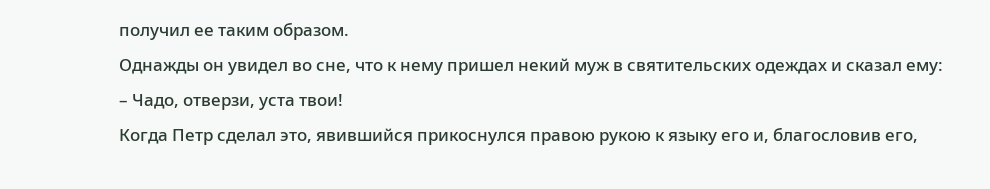получил ее таким образом.
Однажды он увидел во сне, что к нему пришел некий муж в святительских одеждах и сказал ему:
– Чадо, отверзи, уста твои!
Когда Петр сделал это, явившийся прикоснулся правою рукою к языку его и, благословив его,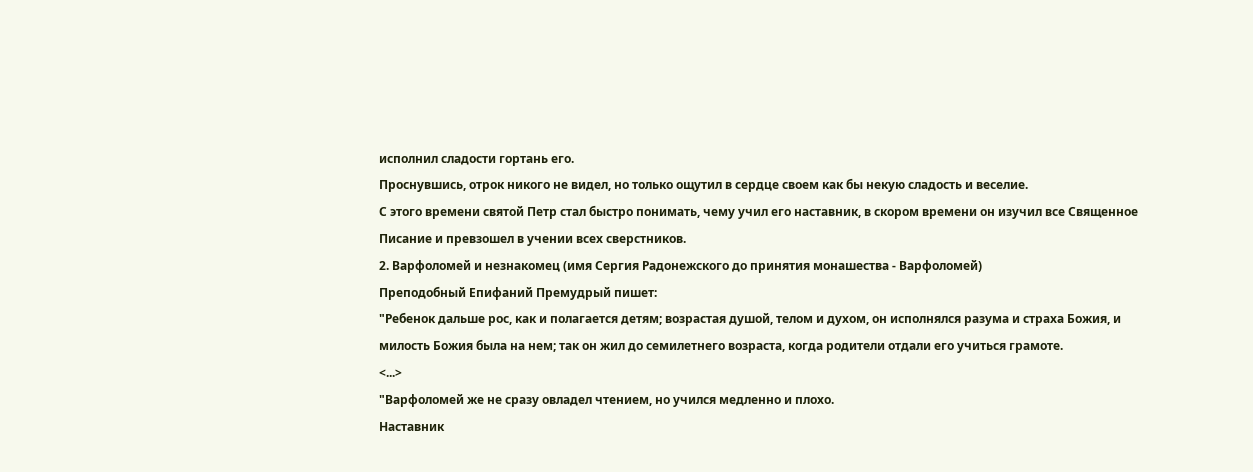исполнил сладости гортань его.
Проснувшись, отрок никого не видел, но только ощутил в сердце своем как бы некую сладость и веселие.
С этого времени святой Петр стал быстро понимать, чему учил его наставник, в скором времени он изучил все Священное Писание и превзошел в учении всех сверстников.
2. Варфоломей и незнакомец (имя Сергия Радонежского до принятия монашества - Варфоломей)
Преподобный Епифаний Премудрый пишет:
"Ребенок дальше рос, как и полагается детям; возрастая душой, телом и духом, он исполнялся разума и страха Божия, и милость Божия была на нем; так он жил до семилетнего возраста, когда родители отдали его учиться грамоте.
<...>
"Варфоломей же не сразу овладел чтением, но учился медленно и плохо.
Наставник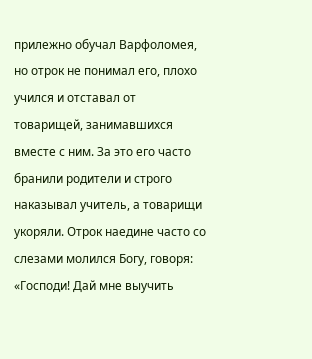прилежно обучал Варфоломея, но отрок не понимал его, плохо учился и отставал от товарищей, занимавшихся вместе с ним. За это его часто бранили родители и строго наказывал учитель, а товарищи укоряли. Отрок наедине часто со слезами молился Богу, говоря: «Господи! Дай мне выучить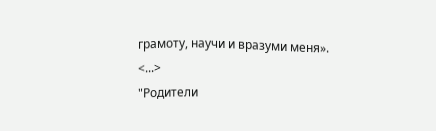грамоту, научи и вразуми меня».
<...>
"Родители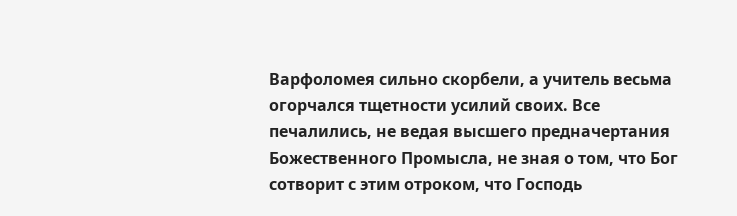Варфоломея сильно скорбели, а учитель весьма огорчался тщетности усилий своих. Все печалились, не ведая высшего предначертания Божественного Промысла, не зная о том, что Бог сотворит с этим отроком, что Господь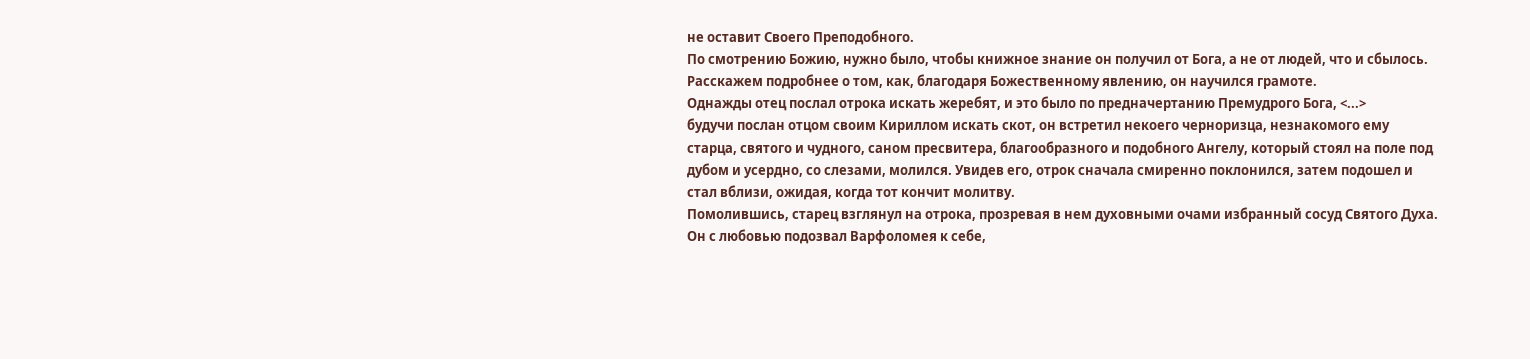не оставит Своего Преподобного.
По смотрению Божию, нужно было, чтобы книжное знание он получил от Бога, а не от людей, что и сбылось.
Расскажем подробнее о том, как, благодаря Божественному явлению, он научился грамоте.
Однажды отец послал отрока искать жеребят, и это было по предначертанию Премудрого Бога, <...>
будучи послан отцом своим Кириллом искать скот, он встретил некоего черноризца, незнакомого ему старца, святого и чудного, саном пресвитера, благообразного и подобного Ангелу, который стоял на поле под дубом и усердно, со слезами, молился. Увидев его, отрок сначала смиренно поклонился, затем подошел и стал вблизи, ожидая, когда тот кончит молитву.
Помолившись, старец взглянул на отрока, прозревая в нем духовными очами избранный сосуд Святого Духа.
Он с любовью подозвал Варфоломея к себе,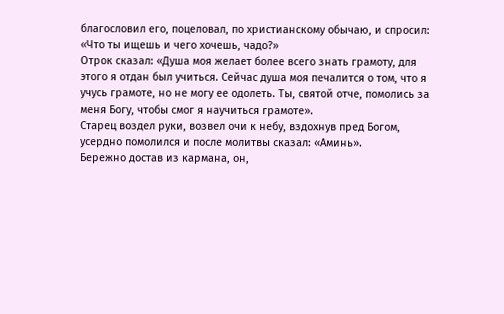благословил его, поцеловал, по христианскому обычаю, и спросил: «Что ты ищешь и чего хочешь, чадо?»
Отрок сказал: «Душа моя желает более всего знать грамоту, для этого я отдан был учиться. Сейчас душа моя печалится о том, что я учусь грамоте, но не могу ее одолеть. Ты, святой отче, помолись за меня Богу, чтобы смог я научиться грамоте».
Старец воздел руки, возвел очи к небу, вздохнув пред Богом, усердно помолился и после молитвы сказал: «Аминь».
Бережно достав из кармана, он,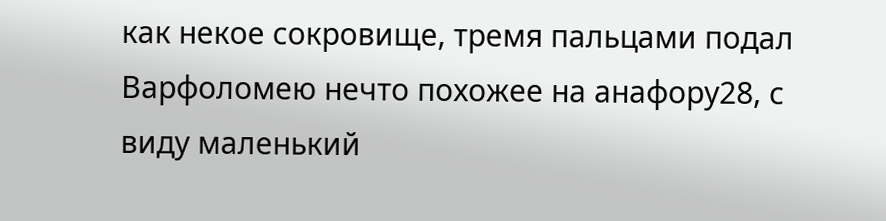как некое сокровище, тремя пальцами подал Варфоломею нечто похожее на анафору28, с виду маленький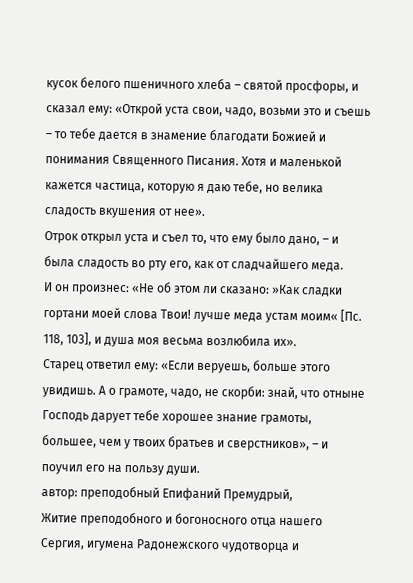кусок белого пшеничного хлеба – святой просфоры, и сказал ему: «Открой уста свои, чадо, возьми это и съешь – то тебе дается в знамение благодати Божией и понимания Священного Писания. Хотя и маленькой кажется частица, которую я даю тебе, но велика сладость вкушения от нее».
Отрок открыл уста и съел то, что ему было дано, – и была сладость во рту его, как от сладчайшего меда.
И он произнес: «Не об этом ли сказано: »Как сладки гортани моей слова Твои! лучше меда устам моим« [Пс. 118, 103], и душа моя весьма возлюбила их».
Старец ответил ему: «Если веруешь, больше этого увидишь. А о грамоте, чадо, не скорби: знай, что отныне Господь дарует тебе хорошее знание грамоты, большее, чем у твоих братьев и сверстников», – и поучил его на пользу души.
автор: преподобный Епифаний Премудрый,
Житие преподобного и богоносного отца нашего Сергия, игумена Радонежского чудотворца и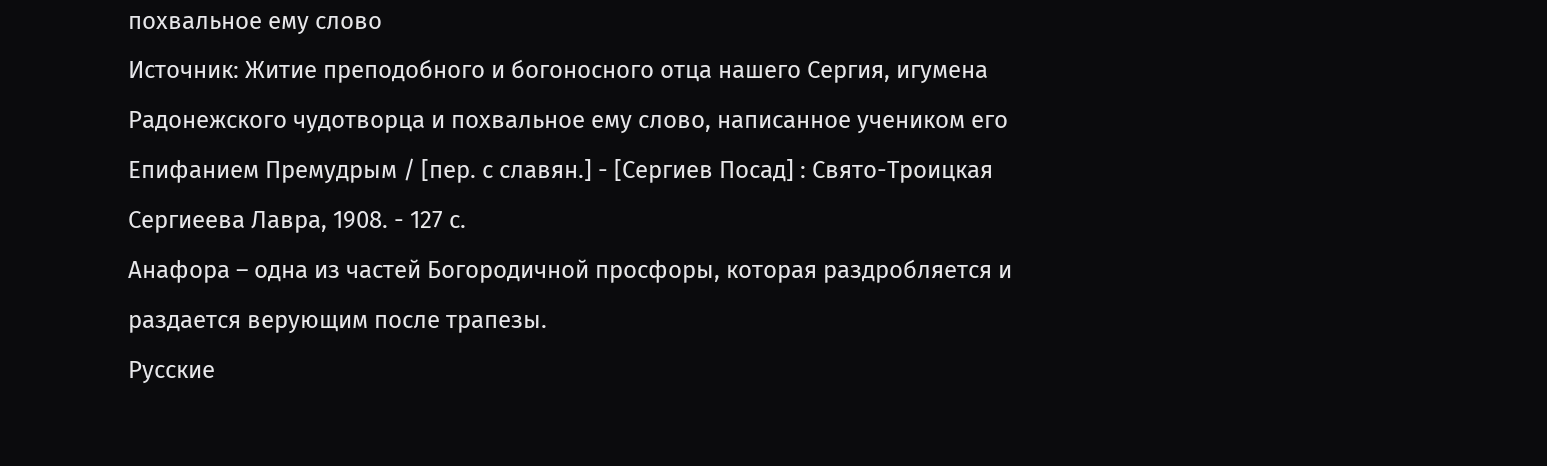похвальное ему слово
Источник: Житие преподобного и богоносного отца нашего Сергия, игумена Радонежского чудотворца и похвальное ему слово, написанное учеником его Епифанием Премудрым / [пер. с славян.] - [Сергиев Посад] : Свято-Троицкая Сергиеева Лавра, 1908. - 127 с.
Анафора – одна из частей Богородичной просфоры, которая раздробляется и раздается верующим после трапезы.
Русские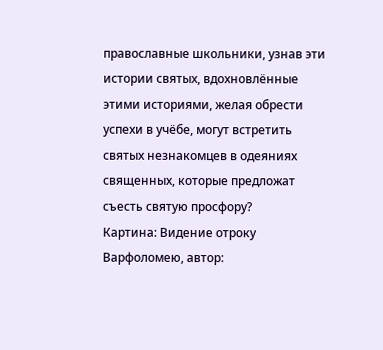православные школьники, узнав эти истории святых, вдохновлённые этими историями, желая обрести успехи в учёбе, могут встретить святых незнакомцев в одеяниях священных, которые предложат съесть святую просфору?
Картина: Видение отроку Варфоломею, автор: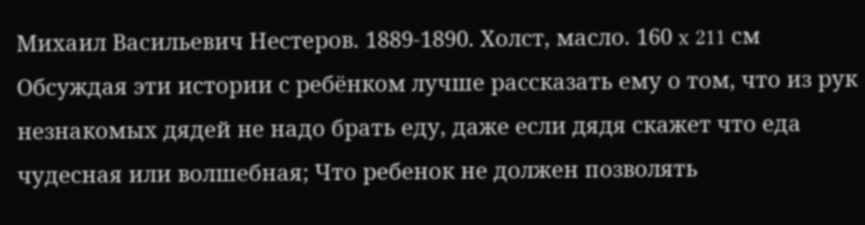Михаил Васильевич Нестеров. 1889-1890. Холст, масло. 160 x 211 см
Обсуждая эти истории с ребёнком лучше рассказать ему о том, что из рук незнакомых дядей не надо брать еду, даже если дядя скажет что еда чудесная или волшебная; Что ребенок не должен позволять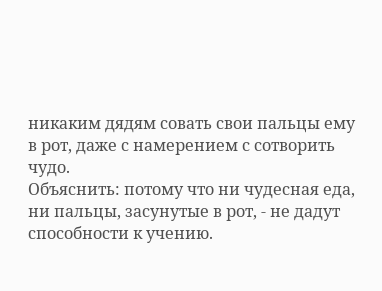никаким дядям совать свои пальцы ему в рот, даже с намерением с сотворить чудо.
Объяснить: потому что ни чудесная еда, ни пальцы, засунутые в рот, - не дадут способности к учению.